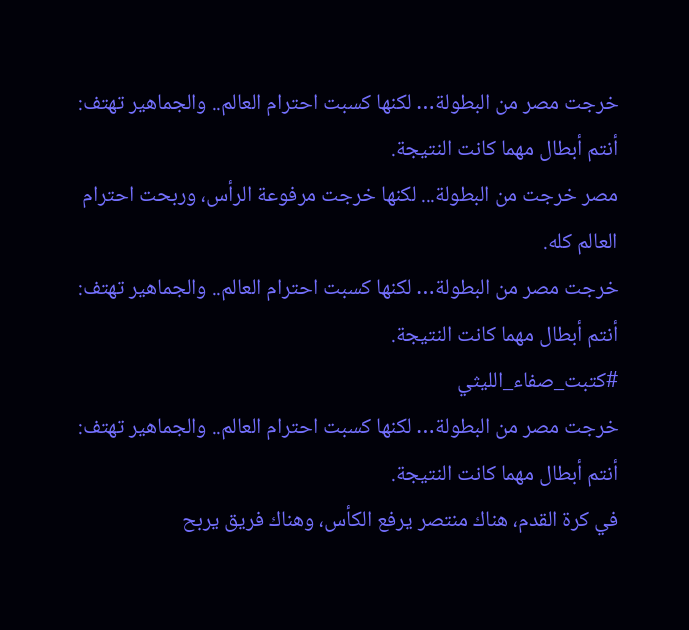خرجت مصر من البطولة… لكنها كسبت احترام العالم.. والجماهير تهتف: أنتم أبطال مهما كانت النتيجة.
مصر خرجت من البطولة... لكنها خرجت مرفوعة الرأس، وربحت احترام العالم كله.
خرجت مصر من البطولة… لكنها كسبت احترام العالم.. والجماهير تهتف: أنتم أبطال مهما كانت النتيجة.
#كتبت_صفاء_الليثي
خرجت مصر من البطولة… لكنها كسبت احترام العالم.. والجماهير تهتف: أنتم أبطال مهما كانت النتيجة.
في كرة القدم، هناك منتصر يرفع الكأس، وهناك فريق يربح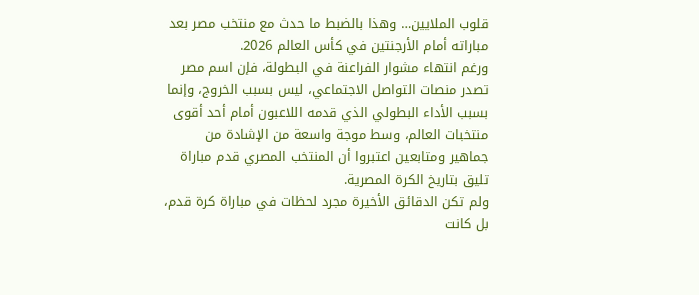قلوب الملايين… وهذا بالضبط ما حدث مع منتخب مصر بعد مباراته أمام الأرجنتين في كأس العالم 2026.
ورغم انتهاء مشوار الفراعنة في البطولة، فإن اسم مصر تصدر منصات التواصل الاجتماعي، ليس بسبب الخروج، وإنما بسبب الأداء البطولي الذي قدمه اللاعبون أمام أحد أقوى منتخبات العالم، وسط موجة واسعة من الإشادة من جماهير ومتابعين اعتبروا أن المنتخب المصري قدم مباراة تليق بتاريخ الكرة المصرية.
ولم تكن الدقائق الأخيرة مجرد لحظات في مباراة كرة قدم، بل كانت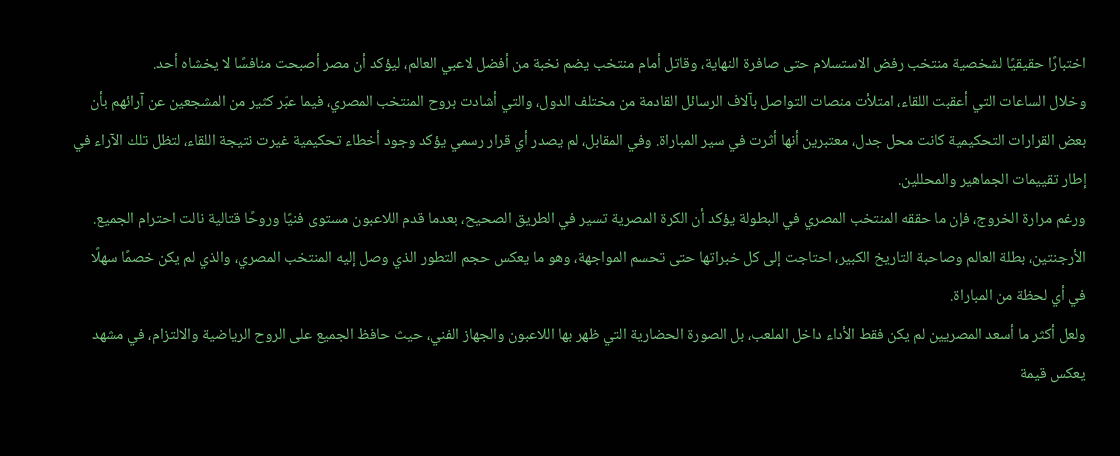اختبارًا حقيقيًا لشخصية منتخب رفض الاستسلام حتى صافرة النهاية، وقاتل أمام منتخب يضم نخبة من أفضل لاعبي العالم، ليؤكد أن مصر أصبحت منافسًا لا يخشاه أحد.
وخلال الساعات التي أعقبت اللقاء، امتلأت منصات التواصل بآلاف الرسائل القادمة من مختلف الدول، والتي أشادت بروح المنتخب المصري، فيما عبّر كثير من المشجعين عن آرائهم بأن بعض القرارات التحكيمية كانت محل جدل، معتبرين أنها أثرت في سير المباراة. وفي المقابل، لم يصدر أي قرار رسمي يؤكد وجود أخطاء تحكيمية غيرت نتيجة اللقاء، لتظل تلك الآراء في إطار تقييمات الجماهير والمحللين.
ورغم مرارة الخروج، فإن ما حققه المنتخب المصري في البطولة يؤكد أن الكرة المصرية تسير في الطريق الصحيح، بعدما قدم اللاعبون مستوى فنيًا وروحًا قتالية نالت احترام الجميع.
الأرجنتين، بطلة العالم وصاحبة التاريخ الكبير، احتاجت إلى كل خبراتها حتى تحسم المواجهة، وهو ما يعكس حجم التطور الذي وصل إليه المنتخب المصري، والذي لم يكن خصمًا سهلًا في أي لحظة من المباراة.
ولعل أكثر ما أسعد المصريين لم يكن فقط الأداء داخل الملعب، بل الصورة الحضارية التي ظهر بها اللاعبون والجهاز الفني، حيث حافظ الجميع على الروح الرياضية والالتزام، في مشهد يعكس قيمة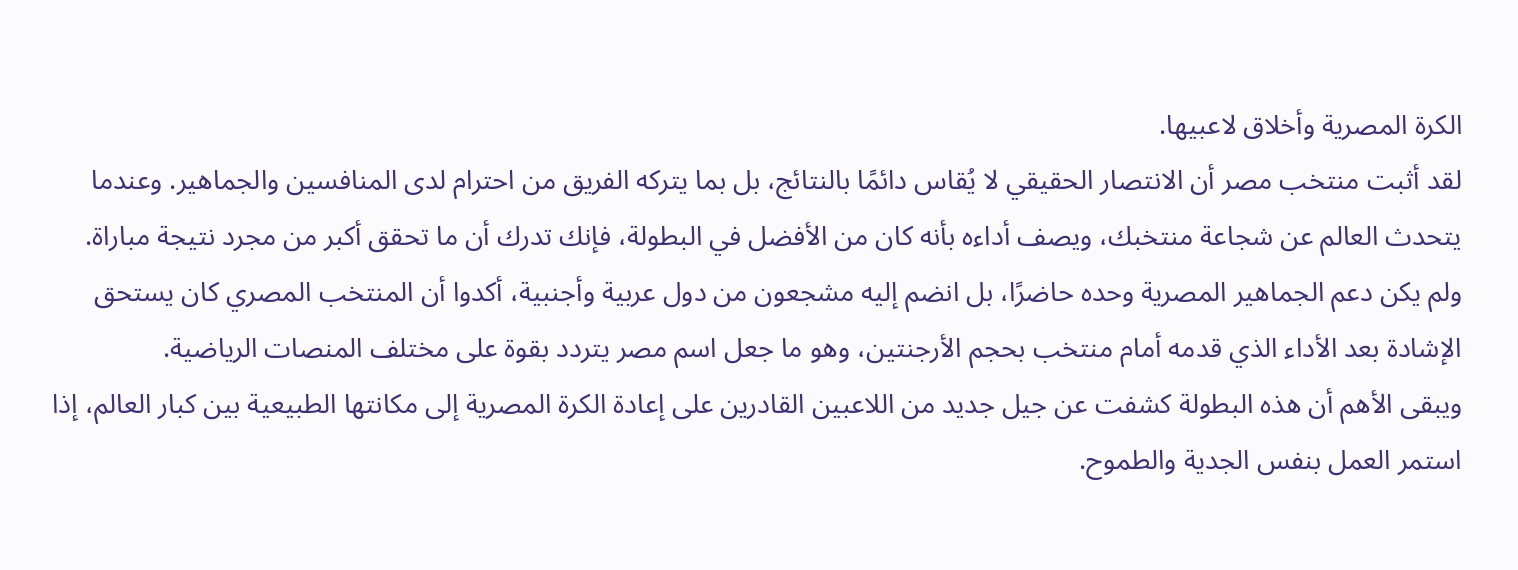الكرة المصرية وأخلاق لاعبيها.
لقد أثبت منتخب مصر أن الانتصار الحقيقي لا يُقاس دائمًا بالنتائج، بل بما يتركه الفريق من احترام لدى المنافسين والجماهير. وعندما يتحدث العالم عن شجاعة منتخبك، ويصف أداءه بأنه كان من الأفضل في البطولة، فإنك تدرك أن ما تحقق أكبر من مجرد نتيجة مباراة.
ولم يكن دعم الجماهير المصرية وحده حاضرًا، بل انضم إليه مشجعون من دول عربية وأجنبية، أكدوا أن المنتخب المصري كان يستحق الإشادة بعد الأداء الذي قدمه أمام منتخب بحجم الأرجنتين، وهو ما جعل اسم مصر يتردد بقوة على مختلف المنصات الرياضية.
ويبقى الأهم أن هذه البطولة كشفت عن جيل جديد من اللاعبين القادرين على إعادة الكرة المصرية إلى مكانتها الطبيعية بين كبار العالم، إذا استمر العمل بنفس الجدية والطموح.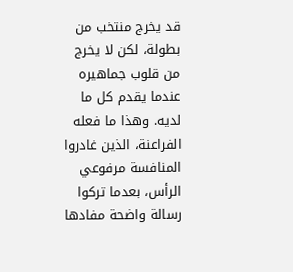قد يخرج منتخب من بطولة، لكن لا يخرج من قلوب جماهيره عندما يقدم كل ما لديه. وهذا ما فعله الفراعنة، الذين غادروا المنافسة مرفوعي الرأس، بعدما تركوا رسالة واضحة مفادها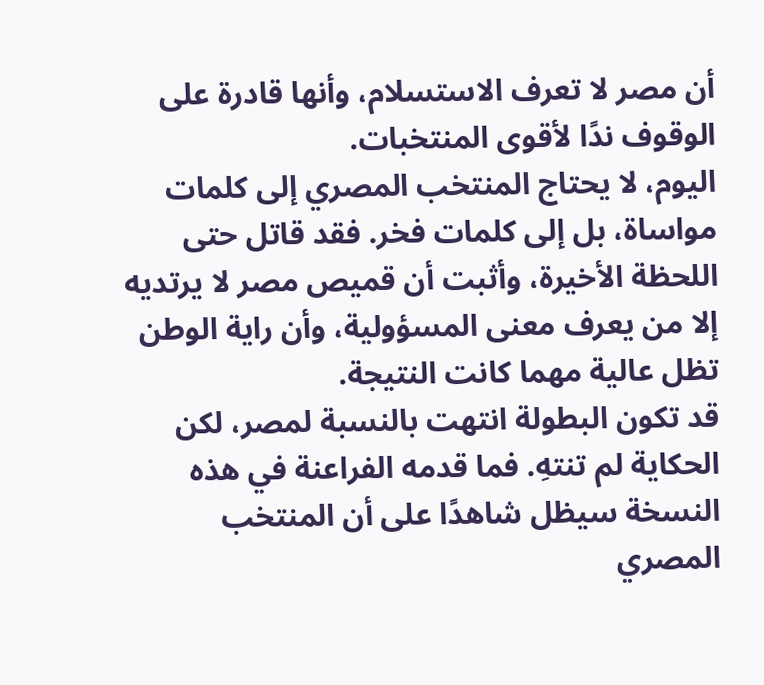أن مصر لا تعرف الاستسلام، وأنها قادرة على الوقوف ندًا لأقوى المنتخبات.
اليوم، لا يحتاج المنتخب المصري إلى كلمات مواساة، بل إلى كلمات فخر. فقد قاتل حتى اللحظة الأخيرة، وأثبت أن قميص مصر لا يرتديه إلا من يعرف معنى المسؤولية، وأن راية الوطن تظل عالية مهما كانت النتيجة.
قد تكون البطولة انتهت بالنسبة لمصر، لكن الحكاية لم تنتهِ. فما قدمه الفراعنة في هذه النسخة سيظل شاهدًا على أن المنتخب المصري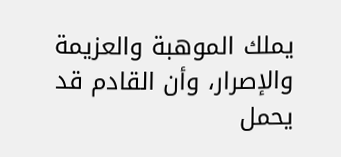يملك الموهبة والعزيمة والإصرار، وأن القادم قد يحمل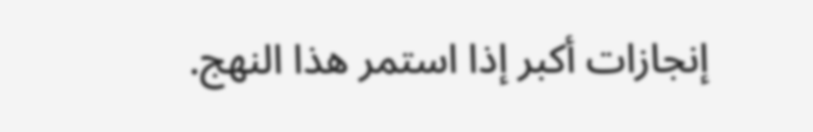إنجازات أكبر إذا استمر هذا النهج.